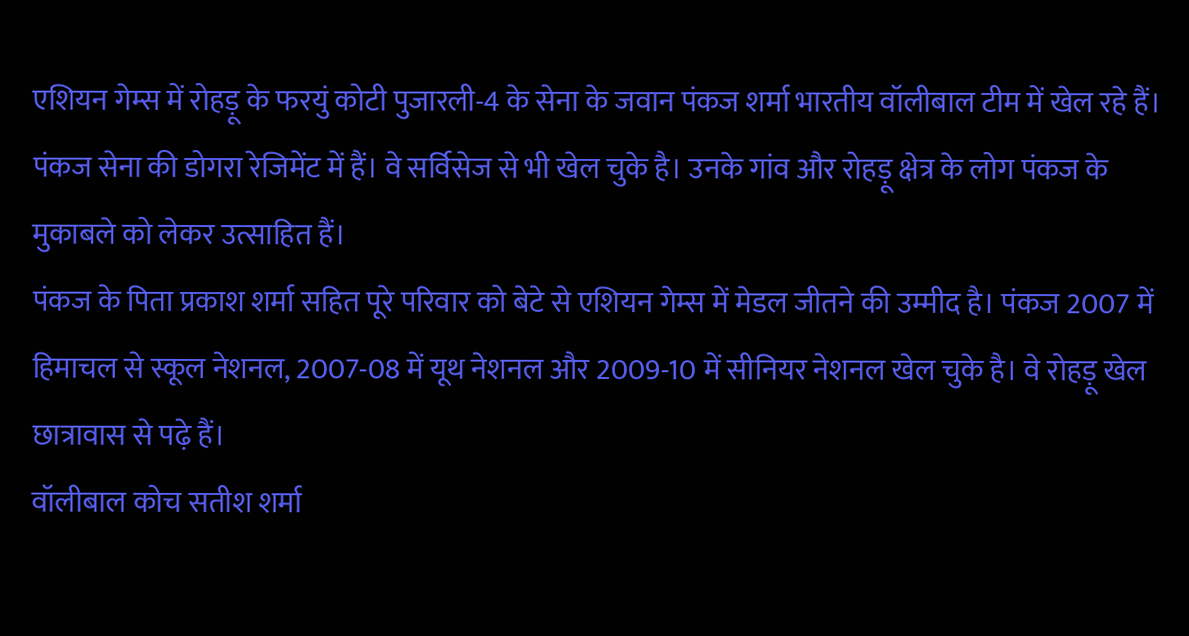एशियन गेम्स में रोहड़ू के फरयुं कोटी पुजारली-4 के सेना के जवान पंकज शर्मा भारतीय वॉलीबाल टीम में खेल रहे हैं। पंकज सेना की डोगरा रेजिमेंट में हैं। वे सर्विसेज से भी खेल चुके है। उनके गांव और रोहड़ू क्षेत्र के लोग पंकज के मुकाबले को लेकर उत्साहित हैं।
पंकज के पिता प्रकाश शर्मा सहित पूरे परिवार को बेटे से एशियन गेम्स में मेडल जीतने की उम्मीद है। पंकज 2007 में हिमाचल से स्कूल नेशनल, 2007-08 में यूथ नेशनल और 2009-10 में सीनियर नेशनल खेल चुके है। वे रोहड़ू खेल छात्रावास से पढ़े हैं।
वॉलीबाल कोच सतीश शर्मा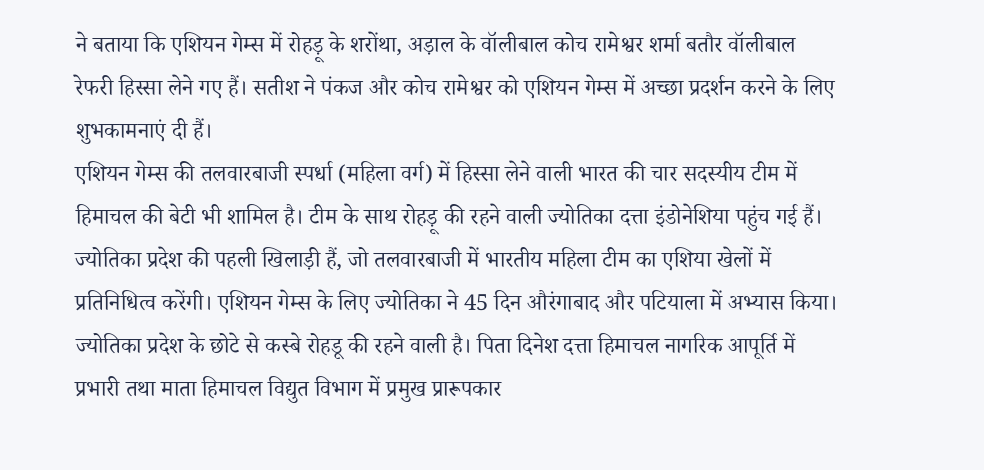ने बताया कि एशियन गेम्स में रोहड़ू के शरोंथा, अड़ाल के वॉलीबाल कोच रामेश्वर शर्मा बतौर वॉलीबाल रेफरी हिस्सा लेने गए हैं। सतीश ने पंकज और कोच रामेश्वर को एशियन गेम्स में अच्छा प्रदर्शन करने के लिए शुभकामनाएं दी हैं।
एशियन गेम्स की तलवारबाजी स्पर्धा (महिला वर्ग) में हिस्सा लेने वाली भारत की चार सदस्यीय टीम में हिमाचल की बेटी भी शामिल है। टीम के साथ रोहड़ू की रहने वाली ज्योतिका दत्ता इंडोनेशिया पहुंच गई हैं।
ज्योतिका प्रदेश की पहली खिलाड़ी हैं, जो तलवारबाजी में भारतीय महिला टीम का एशिया खेलों में प्रतिनिधित्व करेंगी। एशियन गेम्स के लिए ज्योतिका ने 45 दिन औरंगाबाद और पटियाला में अभ्यास किया।
ज्योतिका प्रदेश के छोटे से कस्बे रोहडू की रहने वाली है। पिता दिनेश दत्ता हिमाचल नागरिक आपूर्ति में प्रभारी तथा माता हिमाचल विद्युत विभाग में प्रमुख प्रारूपकार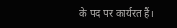के पद पर कार्यरत हैं।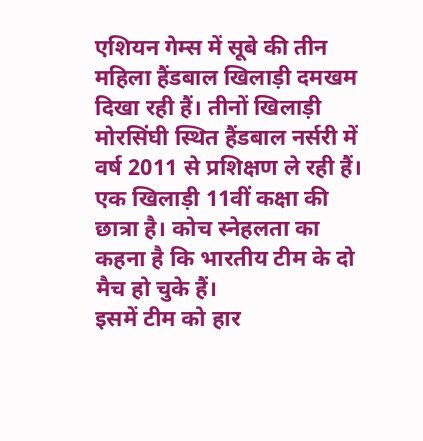एशियन गेम्स में सूबे की तीन महिला हैंडबाल खिलाड़ी दमखम दिखा रही हैं। तीनों खिलाड़ी मोरसिंघी स्थित हैंडबाल नर्सरी में वर्ष 2011 से प्रशिक्षण ले रही हैं। एक खिलाड़ी 11वीं कक्षा की छात्रा है। कोच स्नेहलता का कहना है कि भारतीय टीम के दो मैच हो चुके हैं।
इसमें टीम को हार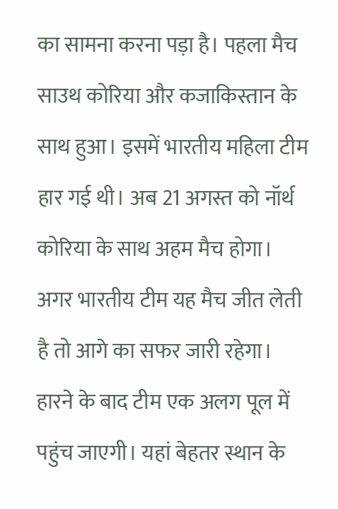का सामना करना पड़ा है। पहला मैच साउथ कोरिया और कजाकिस्तान के साथ हुआ। इसमें भारतीय महिला टीम हार गई थी। अब 21 अगस्त को नॉर्थ कोरिया के साथ अहम मैच होगा। अगर भारतीय टीम यह मैच जीत लेती है तो आगे का सफर जारी रहेगा।
हारने के बाद टीम एक अलग पूल में पहुंच जाएगी। यहां बेहतर स्थान के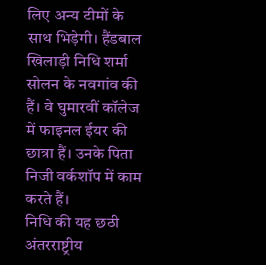लिए अन्य टीमों के साथ भिड़ेगी। हैंडबाल खिलाड़ी निधि शर्मा सोलन के नवगांव की हैं। वे घुमारवीं कॉलेज में फाइनल ईयर की छात्रा हैं। उनके पिता निजी वर्कशॉप में काम करते हैं।
निधि की यह छठी अंतरराष्ट्रीय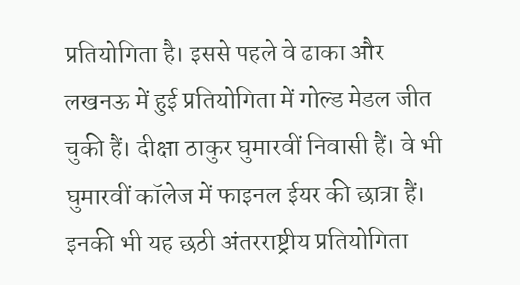प्रतियोगिता है। इससे पहले वे ढाका और लखनऊ में हुई प्रतियोगिता में गोल्ड मेडल जीत चुकी हैं। दीक्षा ठाकुर घुमारवीं निवासी हैं। वे भी घुमारवीं कॉलेज में फाइनल ईयर की छात्रा हैं।
इनकी भी यह छठी अंतरराष्ट्रीय प्रतियोगिता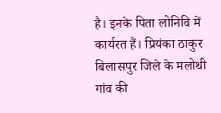है। इनके पिता लोनिवि में कार्यरत हैं। प्रियंका ठाकुर बिलासपुर जिले के मलोथी गांव की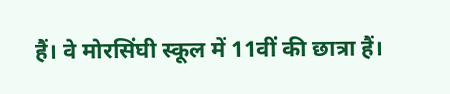हैं। वे मोरसिंघी स्कूल में 11वीं की छात्रा हैं।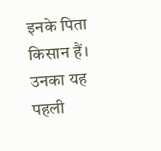इनके पिता किसान हैं। उनका यह पहली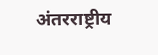अंतरराष्ट्रीय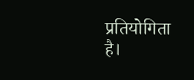प्रतियोगिता है।